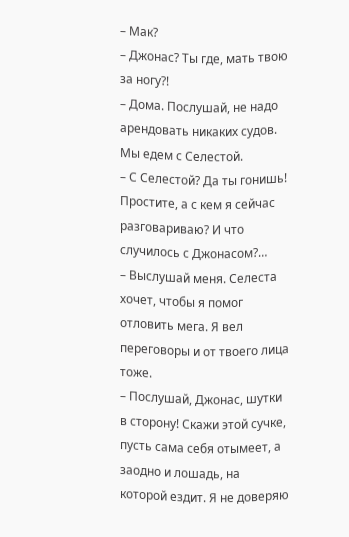– Мак?
– Джонас? Ты где, мать твою за ногу?!
– Дома. Послушай, не надо арендовать никаких судов. Мы едем с Селестой.
– С Селестой? Да ты гонишь! Простите, а с кем я сейчас разговариваю? И что случилось с Джонасом?…
– Выслушай меня. Селеста хочет, чтобы я помог отловить мега. Я вел переговоры и от твоего лица тоже.
– Послушай, Джонас, шутки в сторону! Скажи этой сучке, пусть сама себя отымеет, а заодно и лошадь, на которой ездит. Я не доверяю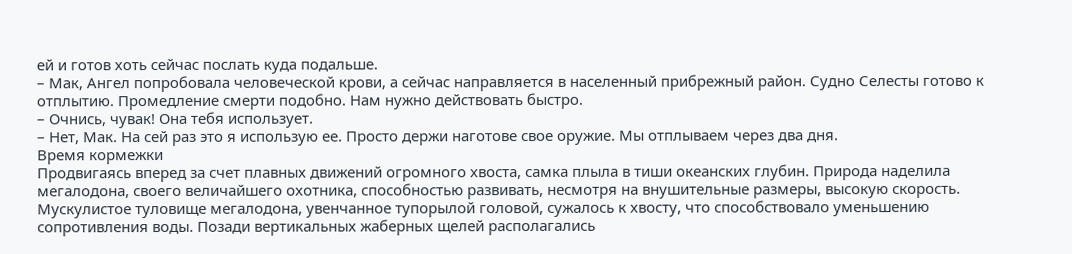ей и готов хоть сейчас послать куда подальше.
– Мак, Ангел попробовала человеческой крови, а сейчас направляется в населенный прибрежный район. Судно Селесты готово к отплытию. Промедление смерти подобно. Нам нужно действовать быстро.
– Очнись, чувак! Она тебя использует.
– Нет, Мак. На сей раз это я использую ее. Просто держи наготове свое оружие. Мы отплываем через два дня.
Время кормежки
Продвигаясь вперед за счет плавных движений огромного хвоста, самка плыла в тиши океанских глубин. Природа наделила мегалодона, своего величайшего охотника, способностью развивать, несмотря на внушительные размеры, высокую скорость. Мускулистое туловище мегалодона, увенчанное тупорылой головой, сужалось к хвосту, что способствовало уменьшению сопротивления воды. Позади вертикальных жаберных щелей располагались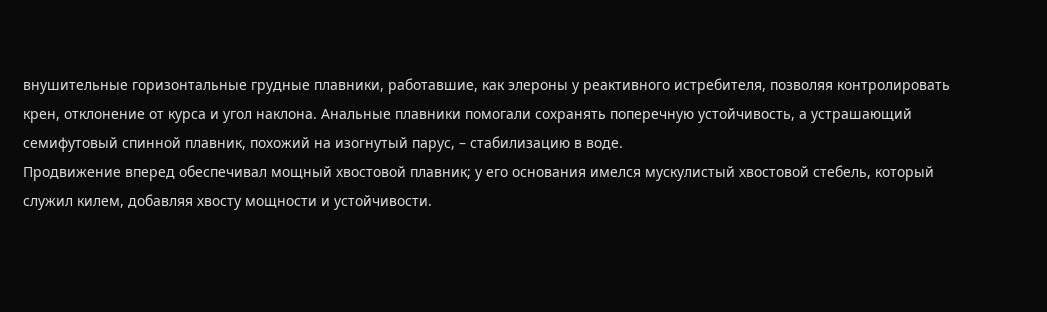внушительные горизонтальные грудные плавники, работавшие, как элероны у реактивного истребителя, позволяя контролировать крен, отклонение от курса и угол наклона. Анальные плавники помогали сохранять поперечную устойчивость, а устрашающий семифутовый спинной плавник, похожий на изогнутый парус, – стабилизацию в воде.
Продвижение вперед обеспечивал мощный хвостовой плавник; у его основания имелся мускулистый хвостовой стебель, который служил килем, добавляя хвосту мощности и устойчивости.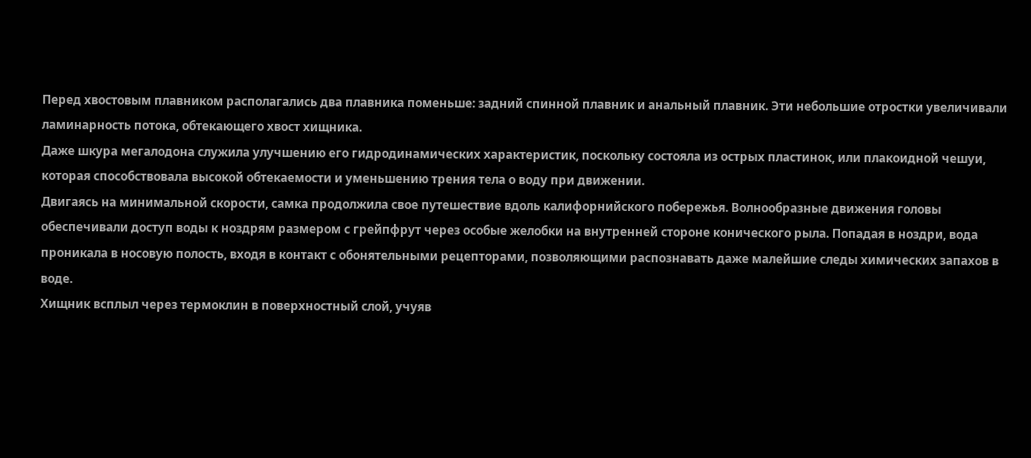Перед хвостовым плавником располагались два плавника поменьше: задний спинной плавник и анальный плавник. Эти небольшие отростки увеличивали ламинарность потока, обтекающего хвост хищника.
Даже шкура мегалодона служила улучшению его гидродинамических характеристик, поскольку состояла из острых пластинок, или плакоидной чешуи, которая способствовала высокой обтекаемости и уменьшению трения тела о воду при движении.
Двигаясь на минимальной скорости, самка продолжила свое путешествие вдоль калифорнийского побережья. Волнообразные движения головы обеспечивали доступ воды к ноздрям размером с грейпфрут через особые желобки на внутренней стороне конического рыла. Попадая в ноздри, вода проникала в носовую полость, входя в контакт с обонятельными рецепторами, позволяющими распознавать даже малейшие следы химических запахов в воде.
Хищник всплыл через термоклин в поверхностный слой, учуяв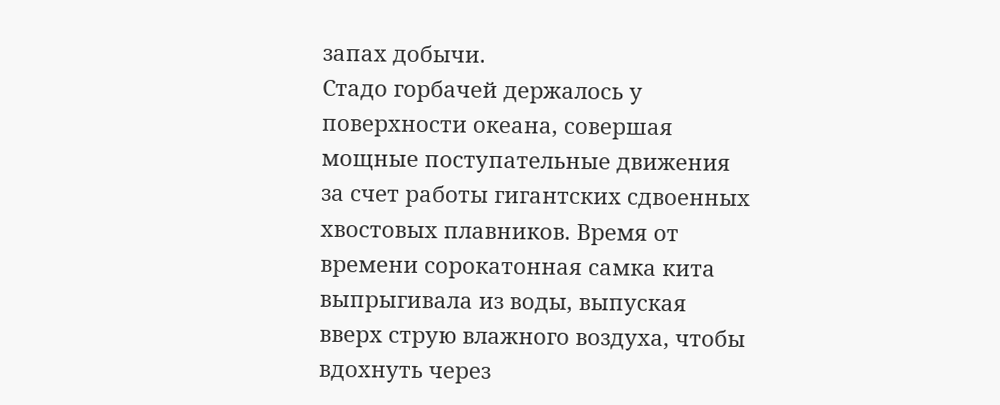запах добычи.
Стадо горбачей держалось у поверхности океана, совершая мощные поступательные движения за счет работы гигантских сдвоенных хвостовых плавников. Время от времени сорокатонная самка кита выпрыгивала из воды, выпуская вверх струю влажного воздуха, чтобы вдохнуть через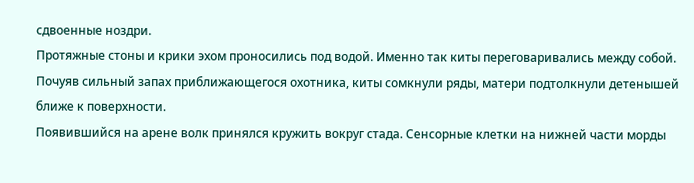сдвоенные ноздри.
Протяжные стоны и крики эхом проносились под водой. Именно так киты переговаривались между собой. Почуяв сильный запах приближающегося охотника, киты сомкнули ряды, матери подтолкнули детенышей ближе к поверхности.
Появившийся на арене волк принялся кружить вокруг стада. Сенсорные клетки на нижней части морды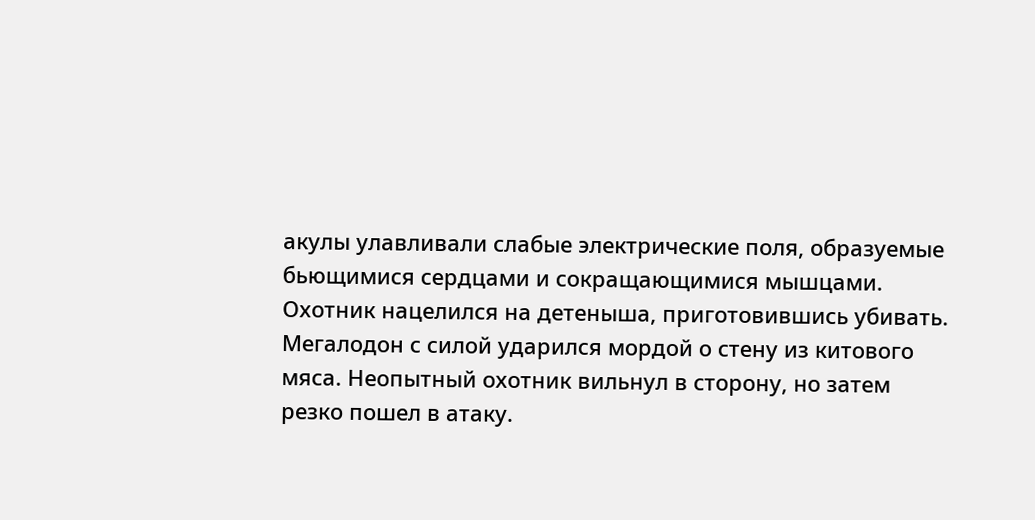акулы улавливали слабые электрические поля, образуемые бьющимися сердцами и сокращающимися мышцами. Охотник нацелился на детеныша, приготовившись убивать.
Мегалодон с силой ударился мордой о стену из китового мяса. Неопытный охотник вильнул в сторону, но затем резко пошел в атаку.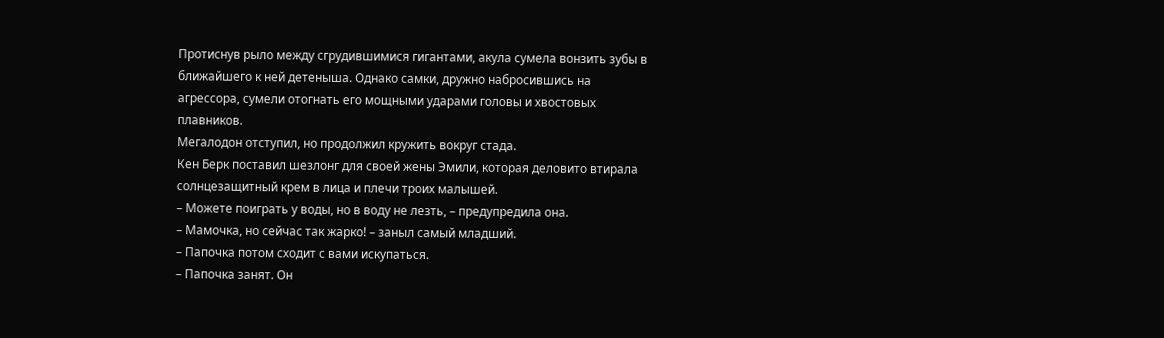Протиснув рыло между сгрудившимися гигантами, акула сумела вонзить зубы в ближайшего к ней детеныша. Однако самки, дружно набросившись на агрессора, сумели отогнать его мощными ударами головы и хвостовых плавников.
Мегалодон отступил, но продолжил кружить вокруг стада.
Кен Берк поставил шезлонг для своей жены Эмили, которая деловито втирала солнцезащитный крем в лица и плечи троих малышей.
– Можете поиграть у воды, но в воду не лезть, – предупредила она.
– Мамочка, но сейчас так жарко! – заныл самый младший.
– Папочка потом сходит с вами искупаться.
– Папочка занят. Он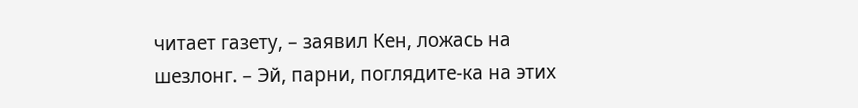читает газету, – заявил Кен, ложась на шезлонг. – Эй, парни, поглядите-ка на этих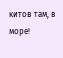китов там, в море!